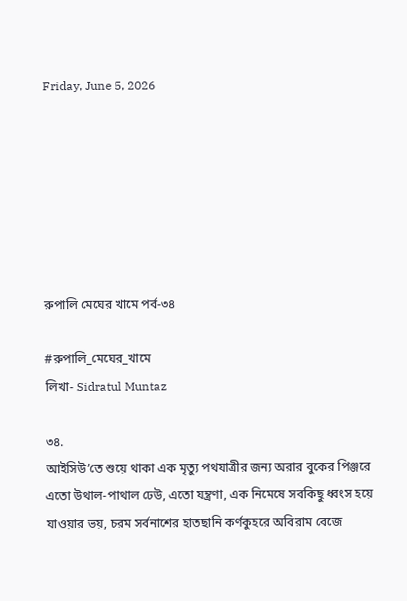Friday, June 5, 2026







রুপালি মেঘের খামে পর্ব-৩৪

#রুপালি_মেঘের_খামে
লিখা- Sidratul Muntaz

৩৪.
আইসিউ’তে শুয়ে থাকা এক মৃত্যু পথযাত্রীর জন্য অরার বুকের পিঞ্জরে এতো উথাল-পাথাল ঢেউ, এতো যন্ত্রণা, এক নিমেষে সবকিছু ধ্বংস হয়ে যাওয়ার ভয়, চরম সর্বনাশের হাতছানি কর্ণকুহরে অবিরাম বেজে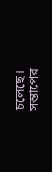চলেছে। সন্তাপের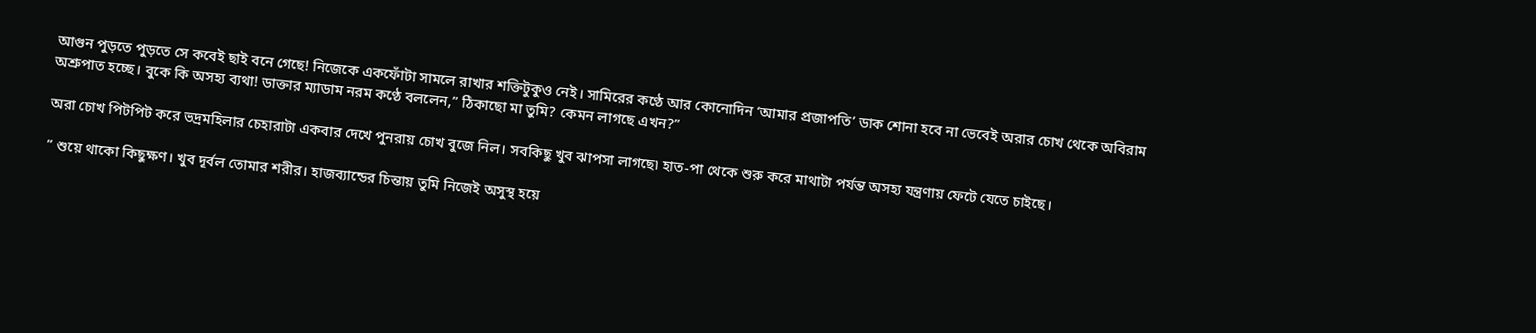আগুন পুড়তে পুড়তে সে কবেই ছাই বনে গেছে! নিজেকে একফোঁটা সামলে রাখার শক্তিটুকুও নেই। সামিরের কণ্ঠে আর কোনোদিন ‘আমার প্রজাপতি’ ডাক শোনা হবে না ভেবেই অরার চোখ থেকে অবিরাম অশ্রুপাত হচ্ছে। বুকে কি অসহ্য ব্যথা! ডাক্তার ম্যাডাম নরম কণ্ঠে বললেন,” ঠিকাছো মা তুমি? কেমন লাগছে এখন?”

অরা চোখ পিটপিট করে ভদ্রমহিলার চেহারাটা একবার দেখে পুনরায় চোখ বুজে নিল। সবকিছু খুব ঝাপসা লাগছে৷ হাত-পা থেকে শুরু করে মাথাটা পর্যন্ত অসহ্য যন্ত্রণায় ফেটে যেতে চাইছে।

” শুয়ে থাকো কিছুক্ষণ। খুব দূর্বল তোমার শরীর। হাজব্যান্ডের চিন্তায় তুমি নিজেই অসুস্থ হয়ে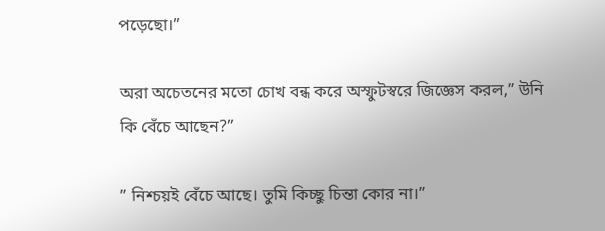পড়েছো।”

অরা অচেতনের মতো চোখ বন্ধ করে অস্ফুটস্বরে জিজ্ঞেস করল,” উনি কি বেঁচে আছেন?”

” নিশ্চয়ই বেঁচে আছে। তুমি কিচ্ছু চিন্তা কোর না।”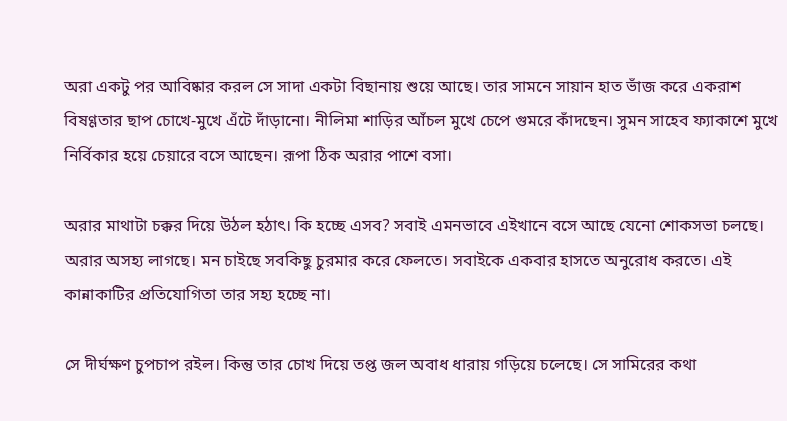অরা একটু পর আবিষ্কার করল সে সাদা একটা বিছানায় শুয়ে আছে। তার সামনে সায়ান হাত ভাঁজ করে একরাশ বিষণ্ণতার ছাপ চোখে-মুখে এঁটে দাঁড়ানো। নীলিমা শাড়ির আঁচল মুখে চেপে গুমরে কাঁদছেন। সুমন সাহেব ফ্যাকাশে মুখে নির্বিকার হয়ে চেয়ারে বসে আছেন। রূপা ঠিক অরার পাশে বসা।

অরার মাথাটা চক্কর দিয়ে উঠল হঠাৎ। কি হচ্ছে এসব? সবাই এমনভাবে এইখানে বসে আছে যেনো শোকসভা চলছে। অরার অসহ্য লাগছে। মন চাইছে সবকিছু চুরমার করে ফেলতে। সবাইকে একবার হাসতে অনুরোধ করতে। এই কান্নাকাটির প্রতিযোগিতা তার সহ্য হচ্ছে না।

সে দীর্ঘক্ষণ চুপচাপ রইল। কিন্তু তার চোখ দিয়ে তপ্ত জল অবাধ ধারায় গড়িয়ে চলেছে। সে সামিরের কথা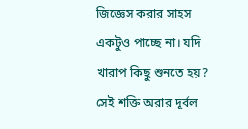জিজ্ঞেস করার সাহস একটুও পাচ্ছে না। যদি খারাপ কিছু শুনতে হয়? সেই শক্তি অরার দূর্বল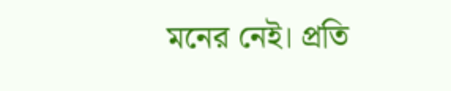মনের নেই। প্রতি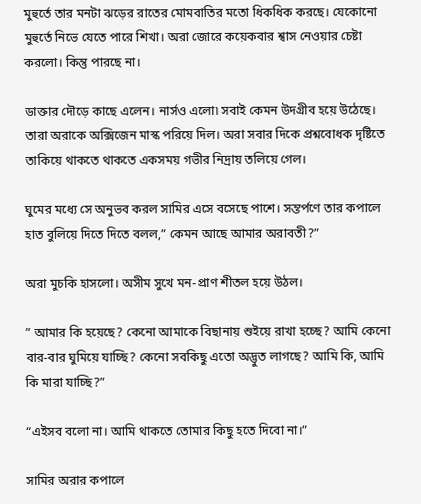মুহুর্তে তার মনটা ঝড়ের রাতের মোমবাতির মতো ধিকধিক করছে। যেকোনো মুহুর্তে নিভে যেতে পারে শিখা। অরা জোরে কয়েকবার শ্বাস নেওয়ার চেষ্টা করলো। কিন্তু পারছে না।

ডাক্তার দৌড়ে কাছে এলেন। নার্সও এলো৷ সবাই কেমন উদগ্রীব হয়ে উঠেছে। তারা অরাকে অক্সিজেন মাস্ক পরিয়ে দিল। অরা সবার দিকে প্রশ্নবোধক দৃষ্টিতে তাকিয়ে থাকতে থাকতে একসময় গভীর নিদ্রায় তলিয়ে গেল।

ঘুমের মধ্যে সে অনুভব করল সামির এসে বসেছে পাশে। সন্তর্পণে তার কপালে হাত বুলিয়ে দিতে দিতে বলল,” কেমন আছে আমার অরাবতী?”

অরা মুচকি হাসলো। অসীম সুখে মন-প্রাণ শীতল হয়ে উঠল।

” আমার কি হয়েছে? কেনো আমাকে বিছানায় শুইয়ে রাখা হচ্ছে? আমি কেনো বার-বার ঘুমিয়ে যাচ্ছি? কেনো সবকিছু এতো অদ্ভুত লাগছে? আমি কি, আমি কি মারা যাচ্ছি?”

“এইসব বলো না। আমি থাকতে তোমার কিছু হতে দিবো না।”

সামির অরার কপালে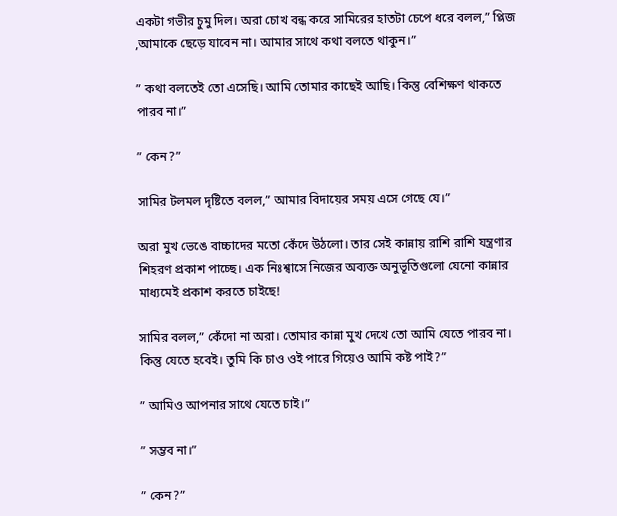একটা গভীর চুমু দিল। অরা চোখ বন্ধ করে সামিরের হাতটা চেপে ধরে বলল,” প্লিজ ,আমাকে ছেড়ে যাবেন না। আমার সাথে কথা বলতে থাকুন।”

” কথা বলতেই তো এসেছি। আমি তোমার কাছেই আছি। কিন্তু বেশিক্ষণ থাকতে পারব না।”

” কেন?”

সামির টলমল দৃষ্টিতে বলল,” আমার বিদায়ের সময় এসে গেছে যে।”

অরা মুখ ভেঙে বাচ্চাদের মতো কেঁদে উঠলো। তার সেই কান্নায় রাশি রাশি যন্ত্রণার শিহরণ প্রকাশ পাচ্ছে। এক নিঃশ্বাসে নিজের অব্যক্ত অনুভূতিগুলো যেনো কান্নার মাধ্যমেই প্রকাশ করতে চাইছে!

সামির বলল,” কেঁদো না অরা। তোমার কান্না মুখ দেখে তো আমি যেতে পারব না। কিন্তু যেতে হবেই। তুমি কি চাও ওই পারে গিয়েও আমি কষ্ট পাই?”

” আমিও আপনার সাথে যেতে চাই।”

” সম্ভব না।”

” কেন?”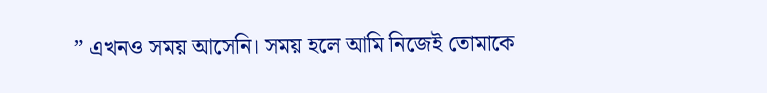” এখনও সময় আসেনি। সময় হলে আমি নিজেই তোমাকে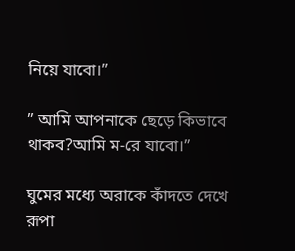নিয়ে যাবো।”

” আমি আপনাকে ছেড়ে কিভাবে থাকব?আমি ম-রে যাবো।”

ঘুমের মধ্যে অরাকে কাঁদতে দেখে রূপা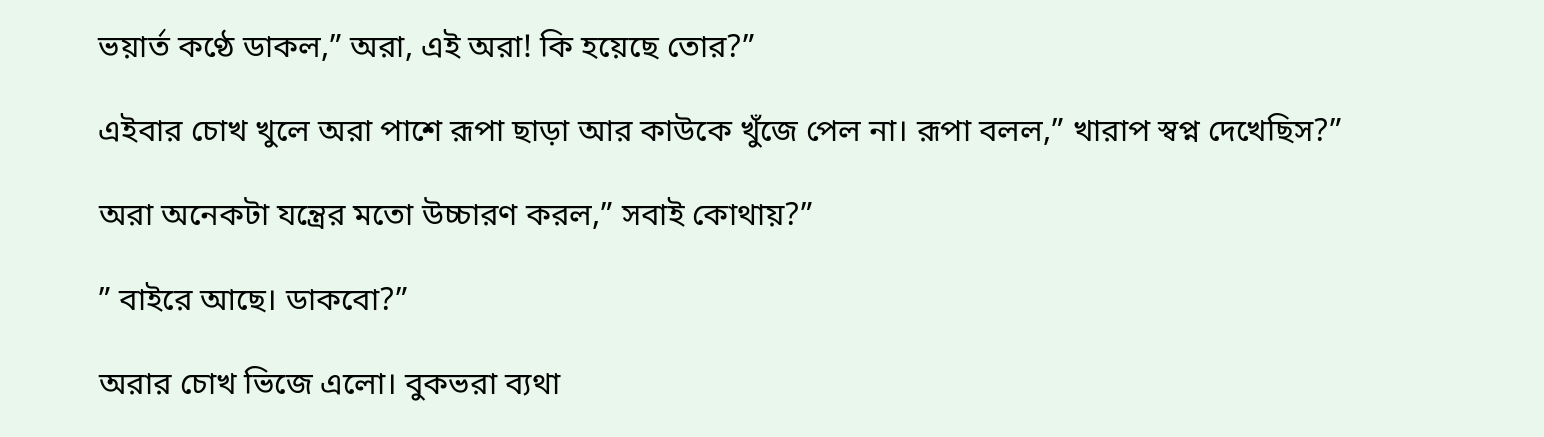ভয়ার্ত কণ্ঠে ডাকল,” অরা, এই অরা! কি হয়েছে তোর?”

এইবার চোখ খুলে অরা পাশে রূপা ছাড়া আর কাউকে খুঁজে পেল না। রূপা বলল,” খারাপ স্বপ্ন দেখেছিস?”

অরা অনেকটা যন্ত্রের মতো উচ্চারণ করল,” সবাই কোথায়?”

” বাইরে আছে। ডাকবো?”

অরার চোখ ভিজে এলো। বুকভরা ব্যথা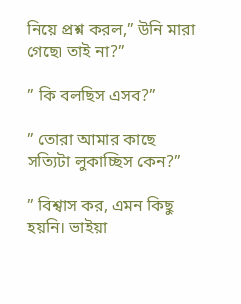নিয়ে প্রশ্ন করল,” উনি মারা গেছে৷ তাই না?”

” কি বলছিস এসব?”

” তোরা আমার কাছে সত্যিটা লুকাচ্ছিস কেন?”

” বিশ্বাস কর, এমন কিছু হয়নি। ভাইয়া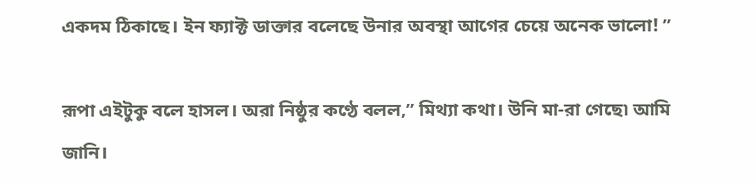একদম ঠিকাছে। ইন ফ্যাক্ট ডাক্তার বলেছে উনার অবস্থা আগের চেয়ে অনেক ভালো! ”

রূপা এইটুকু বলে হাসল। অরা নিষ্ঠুর কণ্ঠে বলল,” মিথ্যা কথা। উনি মা-রা গেছে৷ আমি জানি।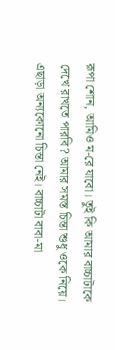রূপা শোন, আমিও ম-রে যাবো। তুই কি আমার বাচ্চাটাকে দেখে রাখতে পারবি? আমার সমস্ত চিন্তা শুধু ওকে নিয়ে। এছাড়া অন্যকোনো চিন্তা নেই। বাচ্চাটা বাবা-মা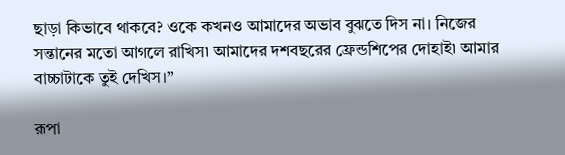ছাড়া কিভাবে থাকবে? ওকে কখনও আমাদের অভাব বুঝতে দিস না। নিজের সন্তানের মতো আগলে রাখিস৷ আমাদের দশবছরের ফ্রেন্ডশিপের দোহাই৷ আমার বাচ্চাটাকে তুই দেখিস।”

রূপা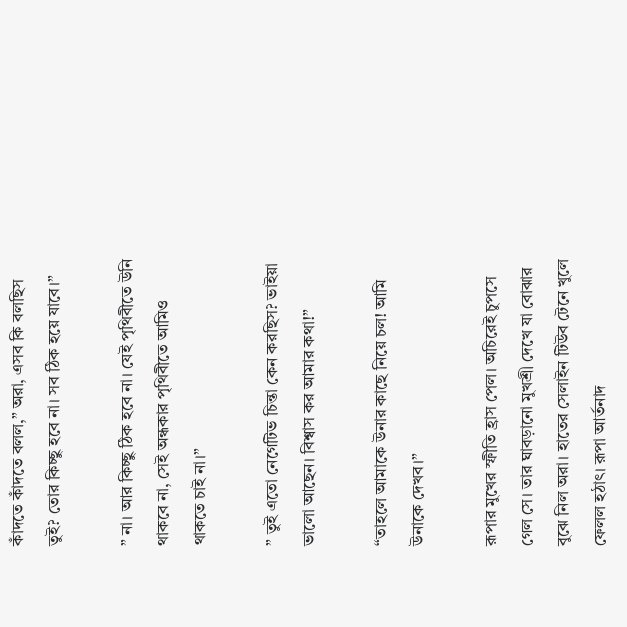কাঁদতে কাঁদতে বলল,” অরা, এসব কি বলছিস তুই? তোর কিচ্ছু হবে না। সব ঠিক হয়ে যাবে।”

” না। আর কিচ্ছু ঠিক হবে না। যেই পৃথিবীতে উনি থাকবে না, সেই অন্ধকার পৃথিবীতে আমিও থাকতে চাই না।”

” তুই এতো নেগেটিভ চিন্তা কেন করছিস? ভাইয়া ভালো আছেন। বিশ্বাস কর আমার কথা!”

“তাহলে আমাকে উনার কাছে নিয়ে চল! আমি উনাকে দেখব।”

রূপার মুখের স্ফীতি হ্রাস পেল। অচিরেই চুপসে গেল সে। তার ঘাবড়ানো মুখশ্রী দেখে যা বোঝার বুঝে নিল অরা। হাতের সেলাইন টিউব টেনে খুলে ফেলল হঠাৎ। রূপা আর্তনাদ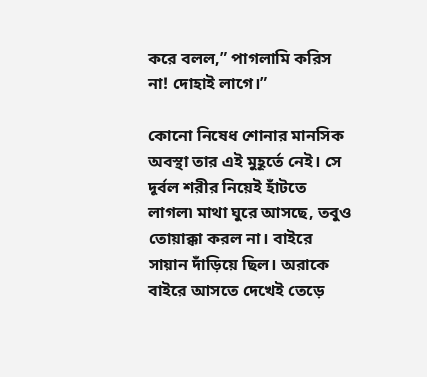করে বলল,” পাগলামি করিস না! দোহাই লাগে।”

কোনো নিষেধ শোনার মানসিক অবস্থা তার এই মুহূর্তে নেই। সে দূর্বল শরীর নিয়েই হাঁটতে লাগল৷ মাথা ঘুরে আসছে, তবুও তোয়াক্কা করল না। বাইরে সায়ান দাঁড়িয়ে ছিল। অরাকে বাইরে আসতে দেখেই তেড়ে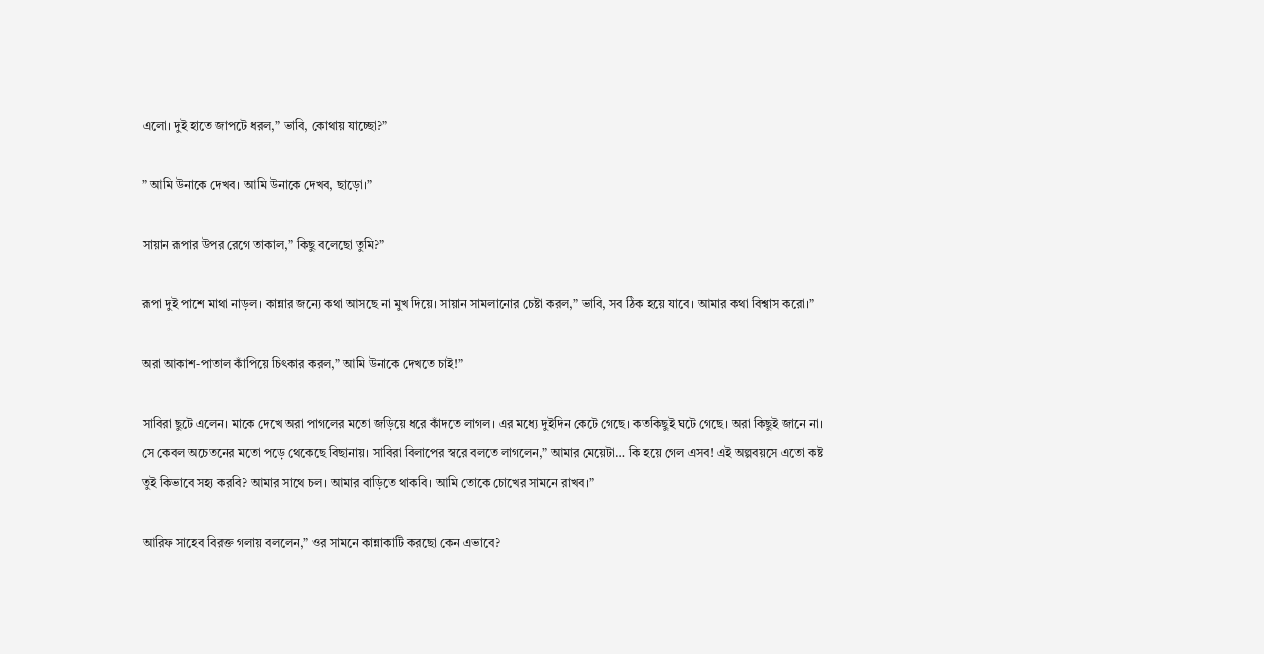এলো। দুই হাতে জাপটে ধরল,” ভাবি, কোথায় যাচ্ছো?”

” আমি উনাকে দেখব। আমি উনাকে দেখব, ছাড়ো।”

সায়ান রূপার উপর রেগে তাকাল,” কিছু বলেছো তুমি?”

রূপা দুই পাশে মাথা নাড়ল। কান্নার জন্যে কথা আসছে না মুখ দিয়ে। সায়ান সামলানোর চেষ্টা করল,” ভাবি, সব ঠিক হয়ে যাবে। আমার কথা বিশ্বাস করো।”

অরা আকাশ-পাতাল কাঁপিয়ে চিৎকার করল,” আমি উনাকে দেখতে চাই!”

সাবিরা ছুটে এলেন। মাকে দেখে অরা পাগলের মতো জড়িয়ে ধরে কাঁদতে লাগল। এর মধ্যে দুইদিন কেটে গেছে। কতকিছুই ঘটে গেছে। অরা কিছুই জানে না। সে কেবল অচেতনের মতো পড়ে থেকেছে বিছানায়। সাবিরা বিলাপের স্বরে বলতে লাগলেন,” আমার মেয়েটা… কি হয়ে গেল এসব! এই অল্পবয়সে এতো কষ্ট তুই কিভাবে সহ্য করবি? আমার সাথে চল। আমার বাড়িতে থাকবি। আমি তোকে চোখের সামনে রাখব।”

আরিফ সাহেব বিরক্ত গলায় বললেন,” ওর সামনে কান্নাকাটি করছো কেন এভাবে?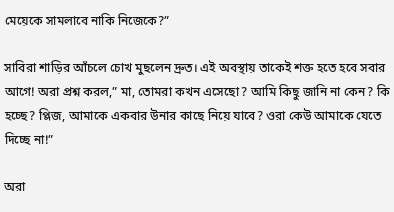মেয়েকে সামলাবে নাকি নিজেকে?”

সাবিরা শাড়ির আঁচলে চোখ মুছলেন দ্রুত। এই অবস্থায় তাকেই শক্ত হতে হবে সবার আগে! অরা প্রশ্ন করল,” মা, তোমরা কখন এসেছো? আমি কিছু জানি না কেন? কি হচ্ছে? প্লিজ, আমাকে একবার উনার কাছে নিয়ে যাবে? ওরা কেউ আমাকে যেতে দিচ্ছে না!”

অরা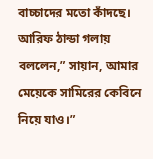বাচ্চাদের মতো কাঁদছে। আরিফ ঠান্ডা গলায় বললেন,” সায়ান, আমার মেয়েকে সামিরের কেবিনে নিয়ে যাও।”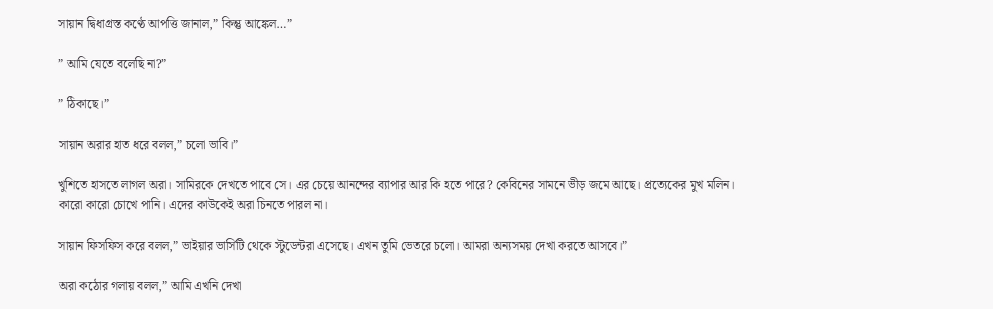সায়ান দ্বিধাগ্রস্ত কণ্ঠে আপত্তি জানাল,” কিন্তু আঙ্কেল…”

” আমি যেতে বলেছি না?”

” ঠিকাছে।”

সায়ান অরার হাত ধরে বলল,” চলো ভাবি।”

খুশিতে হাসতে লাগল অরা। সামিরকে দেখতে পাবে সে। এর চেয়ে আনন্দের ব্যাপার আর কি হতে পারে? কেবিনের সামনে ভীড় জমে আছে। প্রত্যেকের মুখ মলিন। কারো কারো চোখে পানি। এদের কাউকেই অরা চিনতে পারল না।

সায়ান ফিসফিস করে বলল,” ভাইয়ার ভার্সিটি থেকে স্টুডেন্টরা এসেছে। এখন তুমি ভেতরে চলো। আমরা অন্যসময় দেখা করতে আসবে।”

অরা কঠোর গলায় বলল,” আমি এখনি দেখা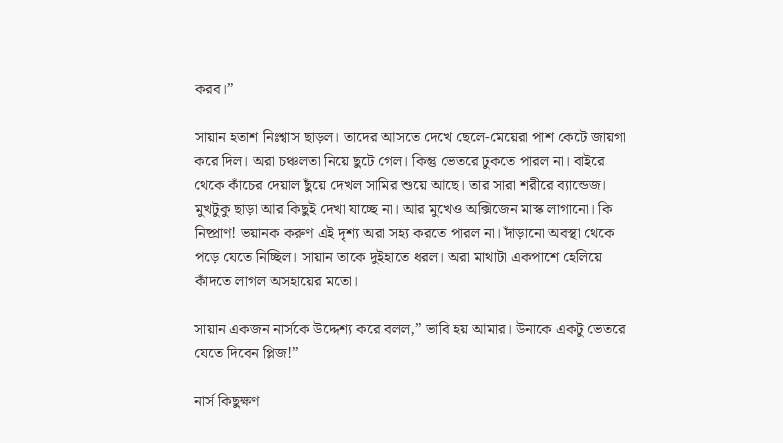করব।”

সায়ান হতাশ নিঃশ্বাস ছাড়ল। তাদের আসতে দেখে ছেলে-মেয়েরা পাশ কেটে জায়গা করে দিল। অরা চঞ্চলতা নিয়ে ছুটে গেল। কিন্তু ভেতরে ঢুকতে পারল না। বাইরে থেকে কাঁচের দেয়াল ছুঁয়ে দেখল সামির শুয়ে আছে। তার সারা শরীরে ব্যান্ডেজ। মুখটুকু ছাড়া আর কিছুই দেখা যাচ্ছে না। আর মুখেও অক্সিজেন মাস্ক লাগানো। কি নিষ্প্রাণ! ভয়ানক করুণ এই দৃশ্য অরা সহ্য করতে পারল না। দাঁড়ানো অবস্থা থেকে পড়ে যেতে নিচ্ছিল। সায়ান তাকে দুইহাতে ধরল। অরা মাথাটা একপাশে হেলিয়ে কাঁদতে লাগল অসহায়ের মতো।

সায়ান একজন নার্সকে উদ্দেশ্য করে বলল,” ভাবি হয় আমার। উনাকে একটু ভেতরে যেতে দিবেন প্লিজ!”

নার্স কিছুক্ষণ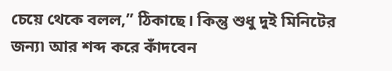চেয়ে থেকে বলল,” ঠিকাছে। কিন্তু শুধু দুই মিনিটের জন্য৷ আর শব্দ করে কাঁদবেন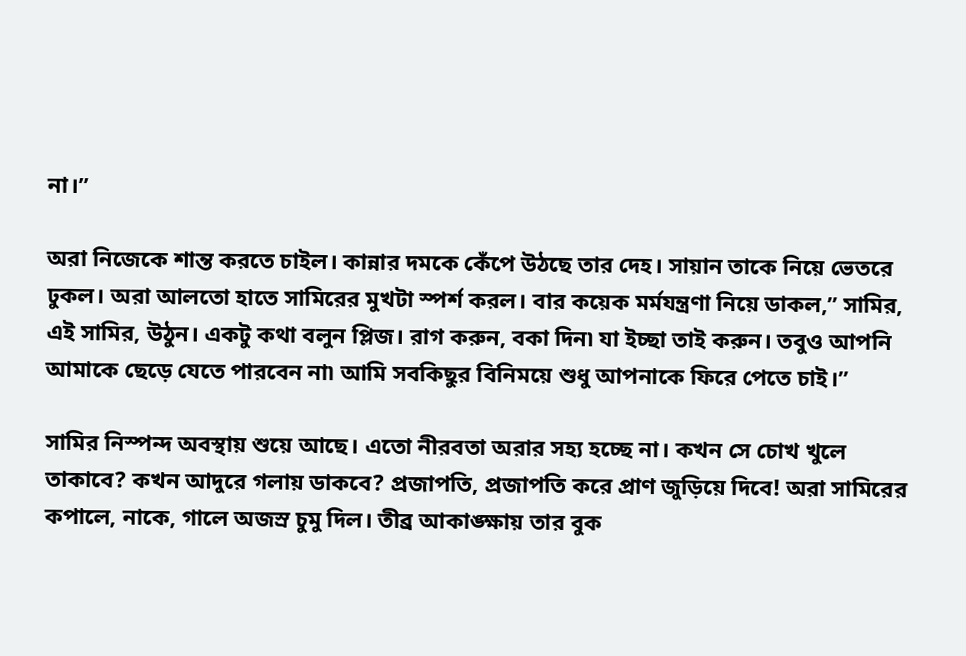না।”

অরা নিজেকে শান্ত করতে চাইল। কান্নার দমকে কেঁপে উঠছে তার দেহ। সায়ান তাকে নিয়ে ভেতরে ঢুকল। অরা আলতো হাতে সামিরের মুখটা স্পর্শ করল। বার কয়েক মর্মযন্ত্রণা নিয়ে ডাকল,” সামির, এই সামির, উঠুন। একটু কথা বলুন প্লিজ। রাগ করুন, বকা দিন৷ যা ইচ্ছা তাই করুন। তবুও আপনি আমাকে ছেড়ে যেতে পারবেন না৷ আমি সবকিছুর বিনিময়ে শুধু আপনাকে ফিরে পেতে চাই।”

সামির নিস্পন্দ অবস্থায় শুয়ে আছে। এতো নীরবতা অরার সহ্য হচ্ছে না। কখন সে চোখ খুলে তাকাবে? কখন আদুরে গলায় ডাকবে? প্রজাপতি, প্রজাপতি করে প্রাণ জুড়িয়ে দিবে! অরা সামিরের কপালে, নাকে, গালে অজস্র চুমু দিল। তীব্র আকাঙ্ক্ষায় তার বুক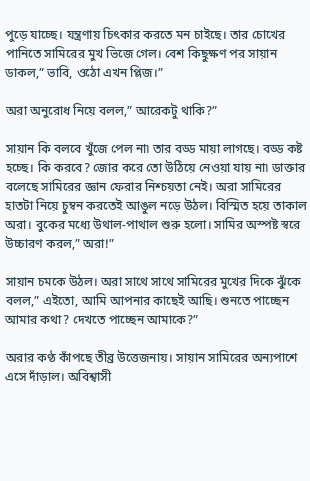পুড়ে যাচ্ছে। যন্ত্রণায় চিৎকার করতে মন চাইছে। তার চোখের পানিতে সামিরের মুখ ভিজে গেল। বেশ কিছুক্ষণ পর সায়ান ডাকল,” ভাবি, ওঠো এখন প্লিজ।”

অরা অনুরোধ নিয়ে বলল,” আরেকটু থাকি?”

সায়ান কি বলবে খুঁজে পেল না৷ তার বড্ড মায়া লাগছে। বড্ড কষ্ট হচ্ছে। কি করবে? জোর করে তো উঠিয়ে নেওয়া যায় না৷ ডাক্তার বলেছে সামিরের জ্ঞান ফেরার নিশ্চয়তা নেই। অরা সামিরের হাতটা নিয়ে চুম্বন করতেই আঙুল নড়ে উঠল। বিস্মিত হয়ে তাকাল অরা। বুকের মধ্যে উথাল-পাথাল শুরু হলো। সামির অস্পষ্ট স্বরে উচ্চারণ করল,” অরা!”

সায়ান চমকে উঠল। অরা সাথে সাথে সামিরের মুখের দিকে ঝুঁকে বলল,” এইতো, আমি আপনার কাছেই আছি। শুনতে পাচ্ছেন আমার কথা? দেখতে পাচ্ছেন আমাকে?”

অরার কণ্ঠ কাঁপছে তীব্র উত্তেজনায়। সায়ান সামিরের অন্যপাশে এসে দাঁড়াল। অবিশ্বাসী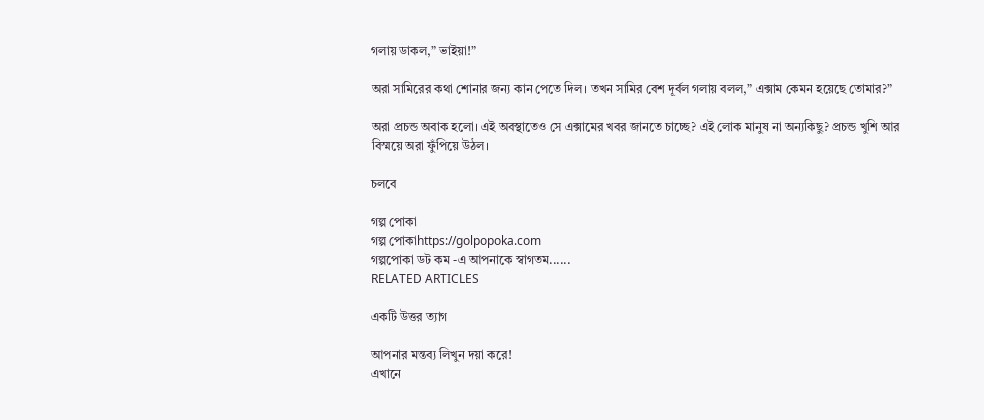গলায় ডাকল,” ভাইয়া!”

অরা সামিরের কথা শোনার জন্য কান পেতে দিল। তখন সামির বেশ দূর্বল গলায় বলল,” এক্সাম কেমন হয়েছে তোমার?”

অরা প্রচন্ড অবাক হলো। এই অবস্থাতেও সে এক্সামের খবর জানতে চাচ্ছে? এই লোক মানুষ না অন্যকিছু? প্রচন্ড খুশি আর বিস্ময়ে অরা ফুঁপিয়ে উঠল।

চলবে

গল্প পোকা
গল্প পোকাhttps://golpopoka.com
গল্পপোকা ডট কম -এ আপনাকে স্বাগতম......
RELATED ARTICLES

একটি উত্তর ত্যাগ

আপনার মন্তব্য লিখুন দয়া করে!
এখানে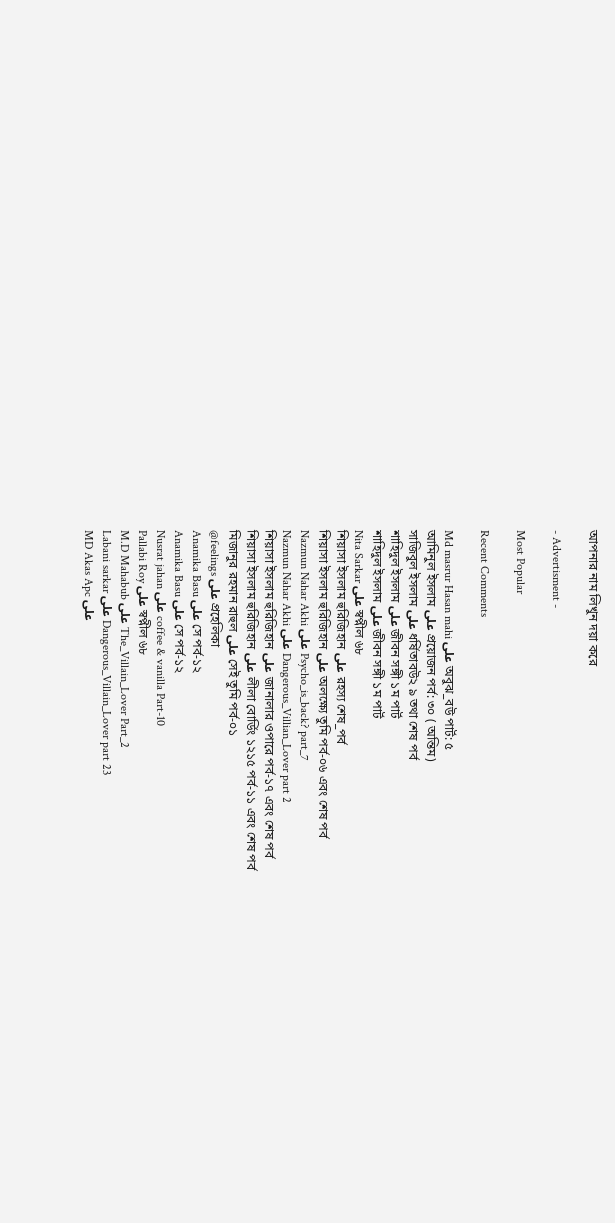আপনার নাম লিখুন দয়া করে

- Advertisment -

Most Popular

Recent Comments

Md masrur Hasan mahi على অবুঝ_বউ পার্ট: ৫
আমিনুল ইসলাম على প্রয়োজন পর্ব: ৩০ ( অন্তিম)
সাজিবুল ইসলাম على ধর্ষিতাবউ২ ৯ তথা শেষ পর্ব
শাহিদুল ইসলাম على জীবন সঙ্গী ১ম পার্ট
শাহিদুল ইসলাম على জীবন সঙ্গী ১ম পার্ট
Nita Sarkar على স্বপ্নীল ৬৮
শিয়াসা ইসলাম হুরিজিহান على রহস্য শেষ_পর্ব
শিয়াসা ইসলাম হুরিজিহান على অলক্ষ্যে তুমি পর্ব-০৬ এবং শেষ পর্ব
Nazmun Nahar Akhi على Psycho_is_back? part_7
Nazmun Nahar Akhi على Dangerous_Villian_Lover part 2
শিয়াসা ইসলাম হুরিজিহান على জানালার ওপারে পর্ব-১৭ এবং শেষ পর্ব
শিয়াসা ইসলাম হুরিজিহান على লীলা বোর্ডিং ১২১৫ পর্ব-১১ এবং শেষ পর্ব
মিজানুর রহমান রাহুল على সেই তুমি পর্ব-০১
@feelings على প্রহেলিকা
Anamika Basu على সে পর্ব-১২
Anamika Basu على সে পর্ব-১২
Nusrat jahan على coffee & vanilla Part-10
Pallabi Roy على স্বপ্নীল ৬৮
M.D Mahabub على The_Villain_Lover Part_2
Labani sarkar على Dangerous_Villain_Lover part 23
MD Akas Apc على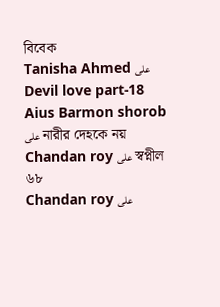বিবেক
Tanisha Ahmed على Devil love part-18
Aius Barmon shorob على নারীর দেহকে নয়
Chandan roy على স্বপ্নীল ৬৮
Chandan roy على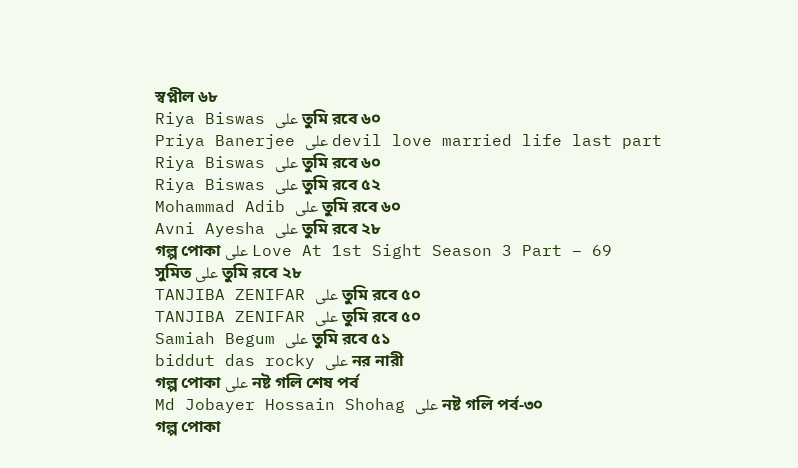স্বপ্নীল ৬৮
Riya Biswas على তুমি রবে ৬০
Priya Banerjee على devil love married life last part
Riya Biswas على তুমি রবে ৬০
Riya Biswas على তুমি রবে ৫২
Mohammad Adib على তুমি রবে ৬০
Avni Ayesha على তুমি রবে ২৮
গল্প পোকা على Love At 1st Sight Season 3 Part – 69
সুমিত على তুমি রবে ২৮
TANJIBA ZENIFAR على তুমি রবে ৫০
TANJIBA ZENIFAR على তুমি রবে ৫০
Samiah Begum على তুমি রবে ৫১
biddut das rocky على নর নারী
গল্প পোকা على নষ্ট গলি শেষ পর্ব
Md Jobayer Hossain Shohag على নষ্ট গলি পর্ব-৩০
গল্প পোকা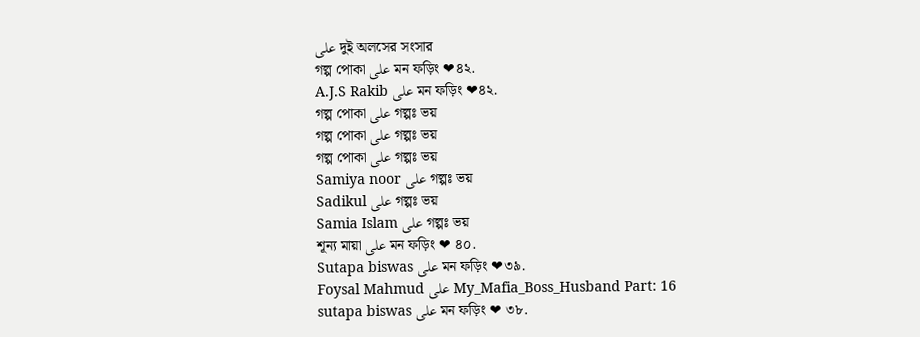على দুই অলসের সংসার
গল্প পোকা على মন ফড়িং ❤৪২.
A.J.S Rakib على মন ফড়িং ❤৪২.
গল্প পোকা على গল্পঃ ভয়
গল্প পোকা على গল্পঃ ভয়
গল্প পোকা على গল্পঃ ভয়
Samiya noor على গল্পঃ ভয়
Sadikul على গল্পঃ ভয়
Samia Islam على গল্পঃ ভয়
শূন্য মায়া على মন ফড়িং ❤ ৪০.
Sutapa biswas على মন ফড়িং ❤৩৯.
Foysal Mahmud على My_Mafia_Boss_Husband Part: 16
sutapa biswas على মন ফড়িং ❤ ৩৮.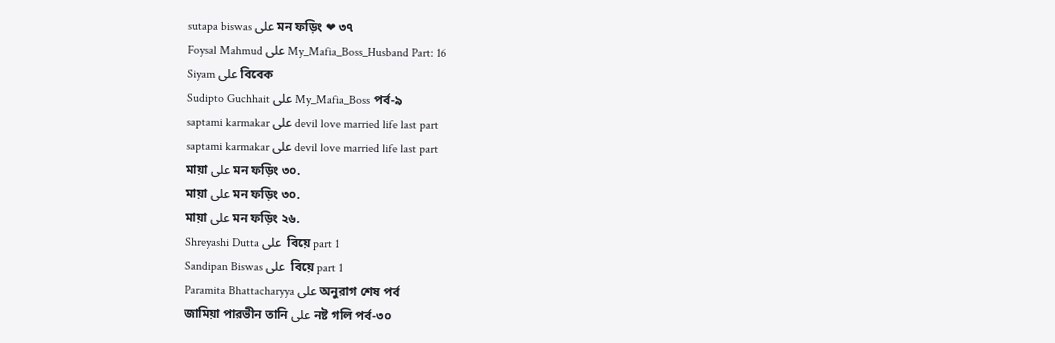sutapa biswas على মন ফড়িং ❤ ৩৭
Foysal Mahmud على My_Mafia_Boss_Husband Part: 16
Siyam على বিবেক
Sudipto Guchhait على My_Mafia_Boss পর্ব-৯
saptami karmakar على devil love married life last part
saptami karmakar على devil love married life last part
মায়া على মন ফড়িং ৩০.
মায়া على মন ফড়িং ৩০.
মায়া على মন ফড়িং ২৬.
Shreyashi Dutta على  বিয়ে part 1
Sandipan Biswas على  বিয়ে part 1
Paramita Bhattacharyya على অনুরাগ শেষ পর্ব
জামিয়া পারভীন তানি على নষ্ট গলি পর্ব-৩০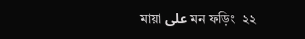মায়া على মন ফড়িং  ২২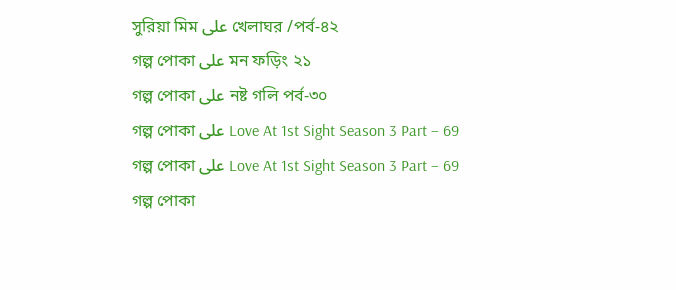সুরিয়া মিম على খেলাঘর /পর্ব-৪২
গল্প পোকা على মন ফড়িং ২১
গল্প পোকা على নষ্ট গলি পর্ব-৩০
গল্প পোকা على Love At 1st Sight Season 3 Part – 69
গল্প পোকা على Love At 1st Sight Season 3 Part – 69
গল্প পোকা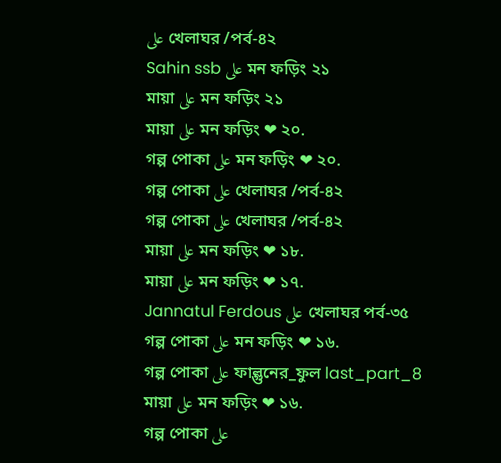على খেলাঘর /পর্ব-৪২
Sahin ssb على মন ফড়িং ২১
মায়া على মন ফড়িং ২১
মায়া على মন ফড়িং ❤ ২০.
গল্প পোকা على মন ফড়িং ❤ ২০.
গল্প পোকা على খেলাঘর /পর্ব-৪২
গল্প পোকা على খেলাঘর /পর্ব-৪২
মায়া على মন ফড়িং ❤ ১৮.
মায়া على মন ফড়িং ❤ ১৭.
Jannatul Ferdous على খেলাঘর পর্ব-৩৫
গল্প পোকা على মন ফড়িং ❤ ১৬.
গল্প পোকা على ফাল্গুনের_ফুল last_part_8
মায়া على মন ফড়িং ❤ ১৬.
গল্প পোকা على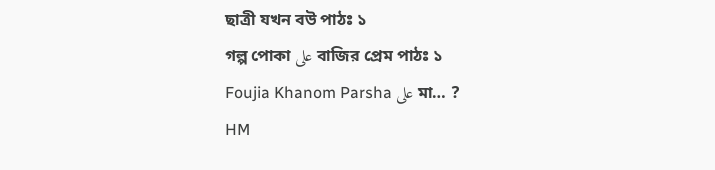ছাত্রী যখন বউ পাঠঃ ১
গল্প পোকা على বাজির প্রেম পাঠঃ ১
Foujia Khanom Parsha على মা… ?
HM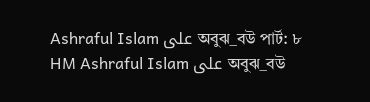Ashraful Islam على অবুঝ_বউ পার্ট: ৮
HM Ashraful Islam على অবুঝ_বউ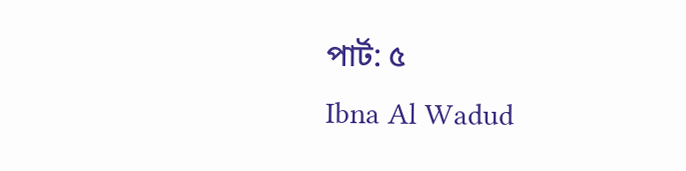পার্ট: ৫
Ibna Al Wadud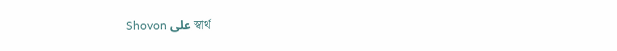Shovon على স্বার্থ